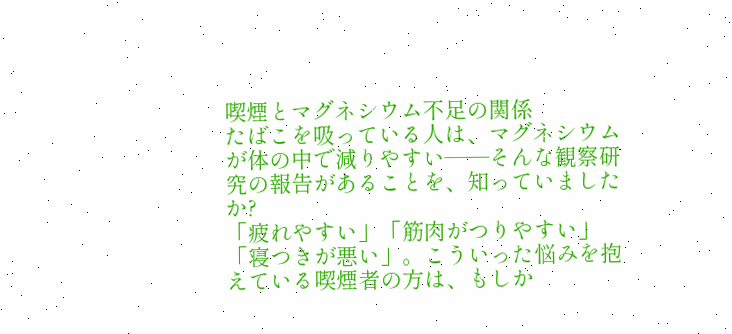喫煙とマグネシウム不足の関係
たばこを吸っている人は、マグネシウムが体の中で減りやすい——そんな観察研究の報告があることを、知っていましたか?
「疲れやすい」「筋肉がつりやすい」「寝つきが悪い」。こういった悩みを抱えている喫煙者の方は、もしか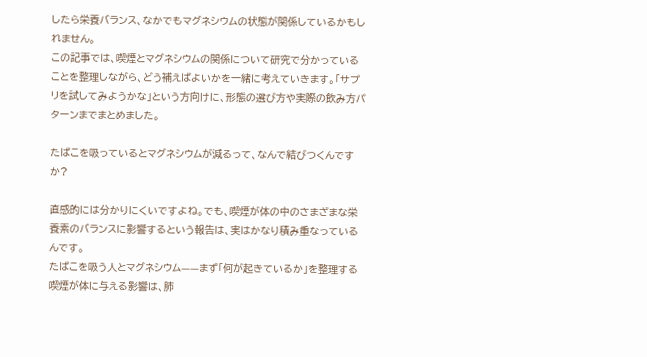したら栄養バランス、なかでもマグネシウムの状態が関係しているかもしれません。
この記事では、喫煙とマグネシウムの関係について研究で分かっていることを整理しながら、どう補えばよいかを一緒に考えていきます。「サプリを試してみようかな」という方向けに、形態の選び方や実際の飲み方パターンまでまとめました。

たばこを吸っているとマグネシウムが減るって、なんで結びつくんですか?

直感的には分かりにくいですよね。でも、喫煙が体の中のさまざまな栄養素のバランスに影響するという報告は、実はかなり積み重なっているんです。
たばこを吸う人とマグネシウム——まず「何が起きているか」を整理する
喫煙が体に与える影響は、肺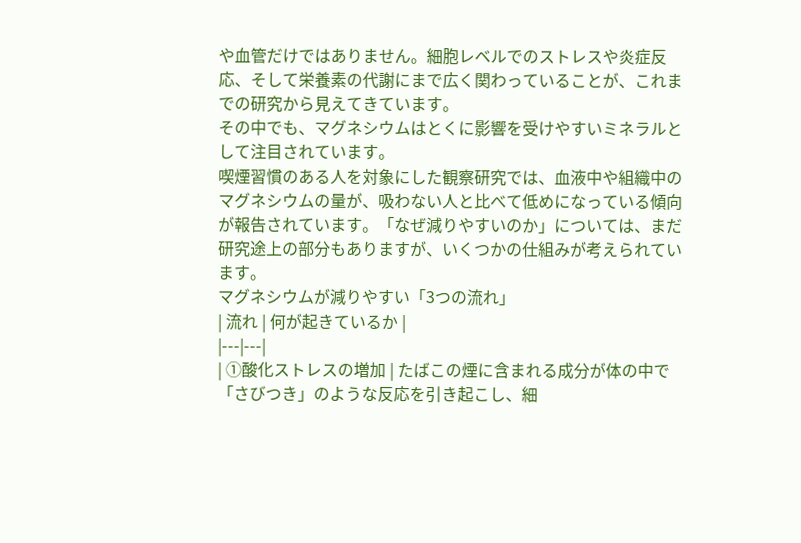や血管だけではありません。細胞レベルでのストレスや炎症反応、そして栄養素の代謝にまで広く関わっていることが、これまでの研究から見えてきています。
その中でも、マグネシウムはとくに影響を受けやすいミネラルとして注目されています。
喫煙習慣のある人を対象にした観察研究では、血液中や組織中のマグネシウムの量が、吸わない人と比べて低めになっている傾向が報告されています。「なぜ減りやすいのか」については、まだ研究途上の部分もありますが、いくつかの仕組みが考えられています。
マグネシウムが減りやすい「3つの流れ」
| 流れ | 何が起きているか |
|---|---|
| ①酸化ストレスの増加 | たばこの煙に含まれる成分が体の中で「さびつき」のような反応を引き起こし、細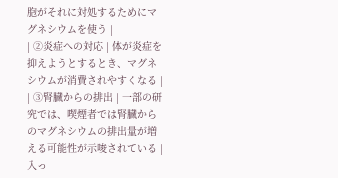胞がそれに対処するためにマグネシウムを使う |
| ②炎症への対応 | 体が炎症を抑えようとするとき、マグネシウムが消費されやすくなる |
| ③腎臓からの排出 | 一部の研究では、喫煙者では腎臓からのマグネシウムの排出量が増える可能性が示唆されている |
入っ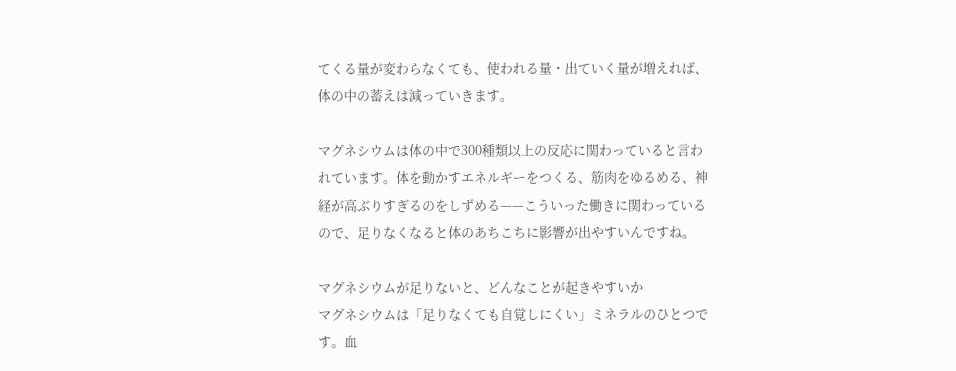てくる量が変わらなくても、使われる量・出ていく量が増えれば、体の中の蓄えは減っていきます。

マグネシウムは体の中で300種類以上の反応に関わっていると言われています。体を動かすエネルギーをつくる、筋肉をゆるめる、神経が高ぶりすぎるのをしずめる——こういった働きに関わっているので、足りなくなると体のあちこちに影響が出やすいんですね。

マグネシウムが足りないと、どんなことが起きやすいか
マグネシウムは「足りなくても自覚しにくい」ミネラルのひとつです。血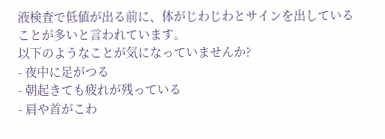液検査で低値が出る前に、体がじわじわとサインを出していることが多いと言われています。
以下のようなことが気になっていませんか?
- 夜中に足がつる
- 朝起きても疲れが残っている
- 肩や首がこわ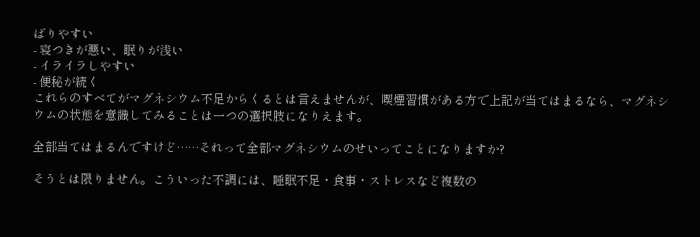ばりやすい
- 寝つきが悪い、眠りが浅い
- イライラしやすい
- 便秘が続く
これらのすべてがマグネシウム不足からくるとは言えませんが、喫煙習慣がある方で上記が当てはまるなら、マグネシウムの状態を意識してみることは一つの選択肢になりえます。

全部当てはまるんですけど……それって全部マグネシウムのせいってことになりますか?

そうとは限りません。こういった不調には、睡眠不足・食事・ストレスなど複数の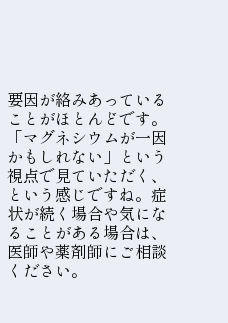要因が絡みあっていることがほとんどです。「マグネシウムが一因かもしれない」という視点で見ていただく、という感じですね。症状が続く場合や気になることがある場合は、医師や薬剤師にご相談ください。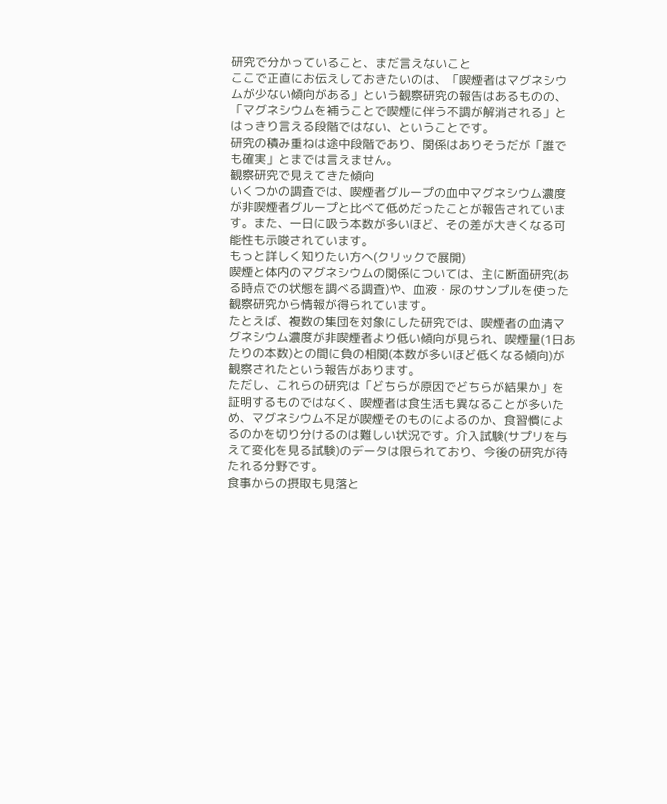研究で分かっていること、まだ言えないこと
ここで正直にお伝えしておきたいのは、「喫煙者はマグネシウムが少ない傾向がある」という観察研究の報告はあるものの、「マグネシウムを補うことで喫煙に伴う不調が解消される」とはっきり言える段階ではない、ということです。
研究の積み重ねは途中段階であり、関係はありそうだが「誰でも確実」とまでは言えません。
観察研究で見えてきた傾向
いくつかの調査では、喫煙者グループの血中マグネシウム濃度が非喫煙者グループと比べて低めだったことが報告されています。また、一日に吸う本数が多いほど、その差が大きくなる可能性も示唆されています。
もっと詳しく知りたい方へ(クリックで展開)
喫煙と体内のマグネシウムの関係については、主に断面研究(ある時点での状態を調べる調査)や、血液・尿のサンプルを使った観察研究から情報が得られています。
たとえば、複数の集団を対象にした研究では、喫煙者の血清マグネシウム濃度が非喫煙者より低い傾向が見られ、喫煙量(1日あたりの本数)との間に負の相関(本数が多いほど低くなる傾向)が観察されたという報告があります。
ただし、これらの研究は「どちらが原因でどちらが結果か」を証明するものではなく、喫煙者は食生活も異なることが多いため、マグネシウム不足が喫煙そのものによるのか、食習慣によるのかを切り分けるのは難しい状況です。介入試験(サプリを与えて変化を見る試験)のデータは限られており、今後の研究が待たれる分野です。
食事からの摂取も見落と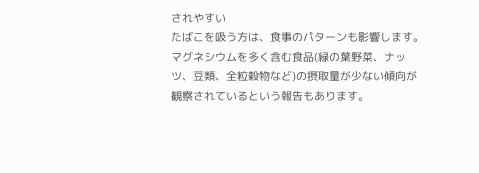されやすい
たばこを吸う方は、食事のパターンも影響します。マグネシウムを多く含む食品(緑の葉野菜、ナッツ、豆類、全粒穀物など)の摂取量が少ない傾向が観察されているという報告もあります。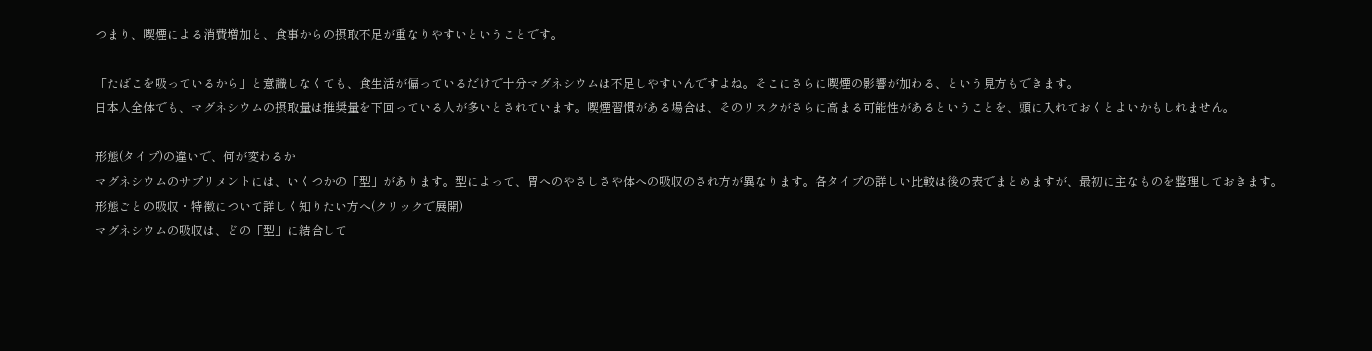つまり、喫煙による消費増加と、食事からの摂取不足が重なりやすいということです。

「たばこを吸っているから」と意識しなくても、食生活が偏っているだけで十分マグネシウムは不足しやすいんですよね。そこにさらに喫煙の影響が加わる、という見方もできます。
日本人全体でも、マグネシウムの摂取量は推奨量を下回っている人が多いとされています。喫煙習慣がある場合は、そのリスクがさらに高まる可能性があるということを、頭に入れておくとよいかもしれません。

形態(タイプ)の違いで、何が変わるか
マグネシウムのサプリメントには、いくつかの「型」があります。型によって、胃へのやさしさや体への吸収のされ方が異なります。各タイプの詳しい比較は後の表でまとめますが、最初に主なものを整理しておきます。
形態ごとの吸収・特徴について詳しく知りたい方へ(クリックで展開)
マグネシウムの吸収は、どの「型」に結合して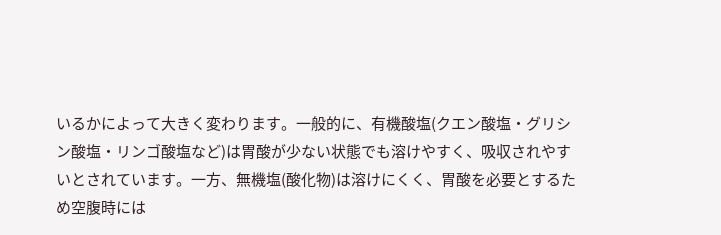いるかによって大きく変わります。一般的に、有機酸塩(クエン酸塩・グリシン酸塩・リンゴ酸塩など)は胃酸が少ない状態でも溶けやすく、吸収されやすいとされています。一方、無機塩(酸化物)は溶けにくく、胃酸を必要とするため空腹時には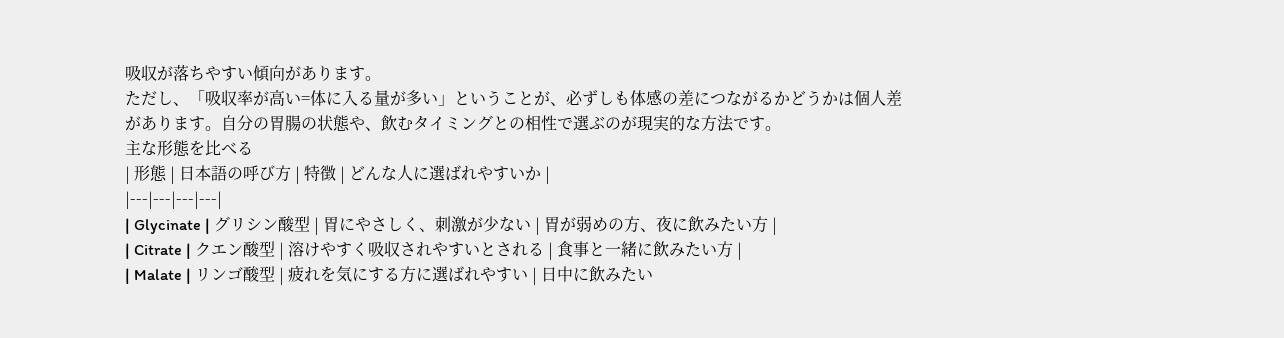吸収が落ちやすい傾向があります。
ただし、「吸収率が高い=体に入る量が多い」ということが、必ずしも体感の差につながるかどうかは個人差があります。自分の胃腸の状態や、飲むタイミングとの相性で選ぶのが現実的な方法です。
主な形態を比べる
| 形態 | 日本語の呼び方 | 特徴 | どんな人に選ばれやすいか |
|---|---|---|---|
| Glycinate | グリシン酸型 | 胃にやさしく、刺激が少ない | 胃が弱めの方、夜に飲みたい方 |
| Citrate | クエン酸型 | 溶けやすく吸収されやすいとされる | 食事と一緒に飲みたい方 |
| Malate | リンゴ酸型 | 疲れを気にする方に選ばれやすい | 日中に飲みたい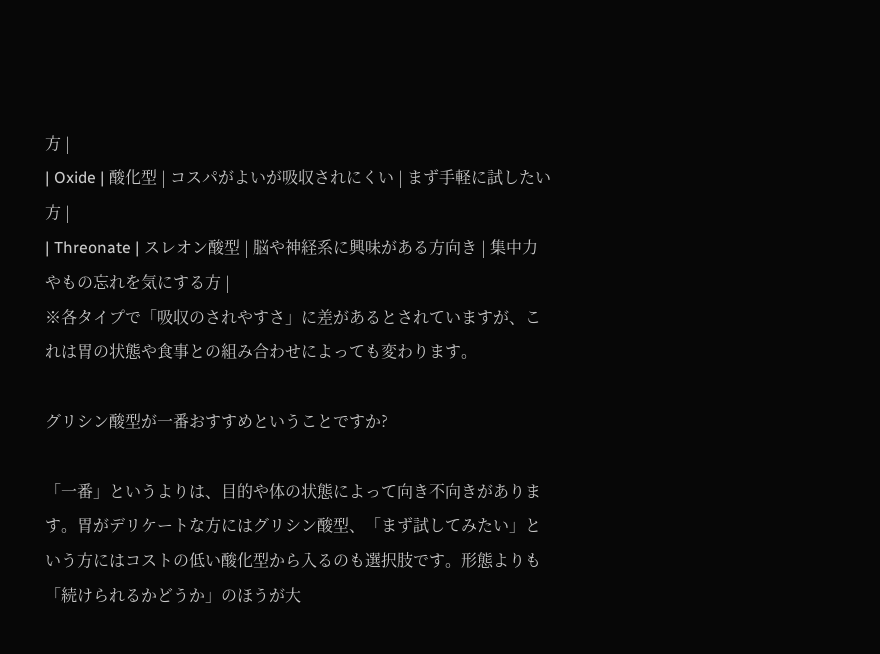方 |
| Oxide | 酸化型 | コスパがよいが吸収されにくい | まず手軽に試したい方 |
| Threonate | スレオン酸型 | 脳や神経系に興味がある方向き | 集中力やもの忘れを気にする方 |
※各タイプで「吸収のされやすさ」に差があるとされていますが、これは胃の状態や食事との組み合わせによっても変わります。

グリシン酸型が一番おすすめということですか?

「一番」というよりは、目的や体の状態によって向き不向きがあります。胃がデリケートな方にはグリシン酸型、「まず試してみたい」という方にはコストの低い酸化型から入るのも選択肢です。形態よりも「続けられるかどうか」のほうが大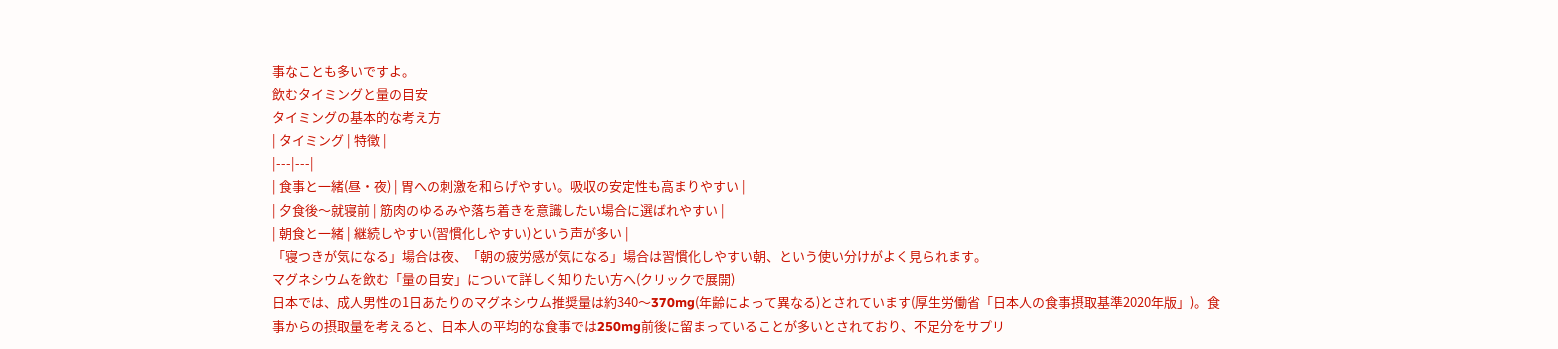事なことも多いですよ。
飲むタイミングと量の目安
タイミングの基本的な考え方
| タイミング | 特徴 |
|---|---|
| 食事と一緒(昼・夜) | 胃への刺激を和らげやすい。吸収の安定性も高まりやすい |
| 夕食後〜就寝前 | 筋肉のゆるみや落ち着きを意識したい場合に選ばれやすい |
| 朝食と一緒 | 継続しやすい(習慣化しやすい)という声が多い |
「寝つきが気になる」場合は夜、「朝の疲労感が気になる」場合は習慣化しやすい朝、という使い分けがよく見られます。
マグネシウムを飲む「量の目安」について詳しく知りたい方へ(クリックで展開)
日本では、成人男性の1日あたりのマグネシウム推奨量は約340〜370mg(年齢によって異なる)とされています(厚生労働省「日本人の食事摂取基準2020年版」)。食事からの摂取量を考えると、日本人の平均的な食事では250mg前後に留まっていることが多いとされており、不足分をサプリ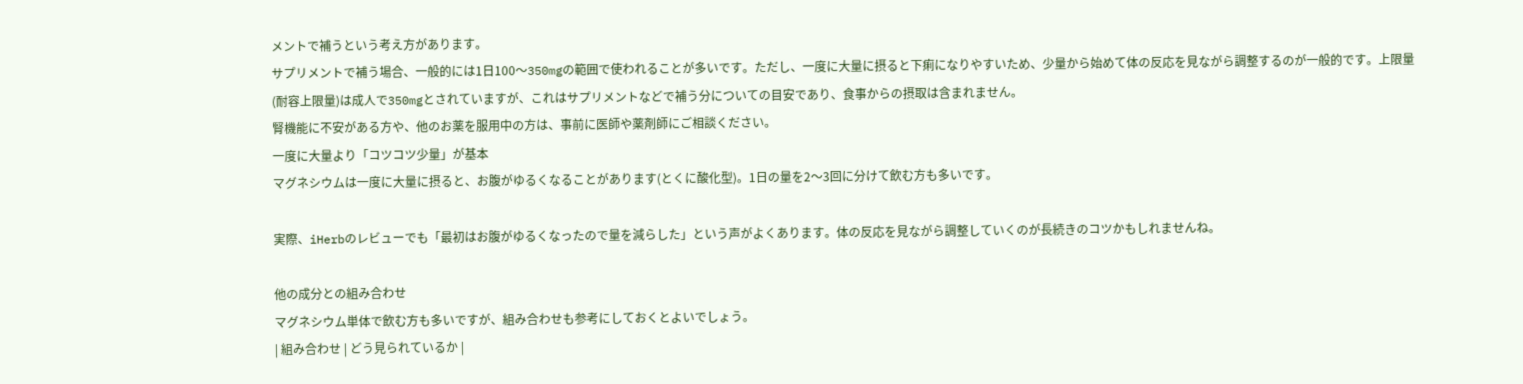メントで補うという考え方があります。
サプリメントで補う場合、一般的には1日100〜350mgの範囲で使われることが多いです。ただし、一度に大量に摂ると下痢になりやすいため、少量から始めて体の反応を見ながら調整するのが一般的です。上限量(耐容上限量)は成人で350mgとされていますが、これはサプリメントなどで補う分についての目安であり、食事からの摂取は含まれません。
腎機能に不安がある方や、他のお薬を服用中の方は、事前に医師や薬剤師にご相談ください。
一度に大量より「コツコツ少量」が基本
マグネシウムは一度に大量に摂ると、お腹がゆるくなることがあります(とくに酸化型)。1日の量を2〜3回に分けて飲む方も多いです。

実際、iHerbのレビューでも「最初はお腹がゆるくなったので量を減らした」という声がよくあります。体の反応を見ながら調整していくのが長続きのコツかもしれませんね。

他の成分との組み合わせ
マグネシウム単体で飲む方も多いですが、組み合わせも参考にしておくとよいでしょう。
| 組み合わせ | どう見られているか |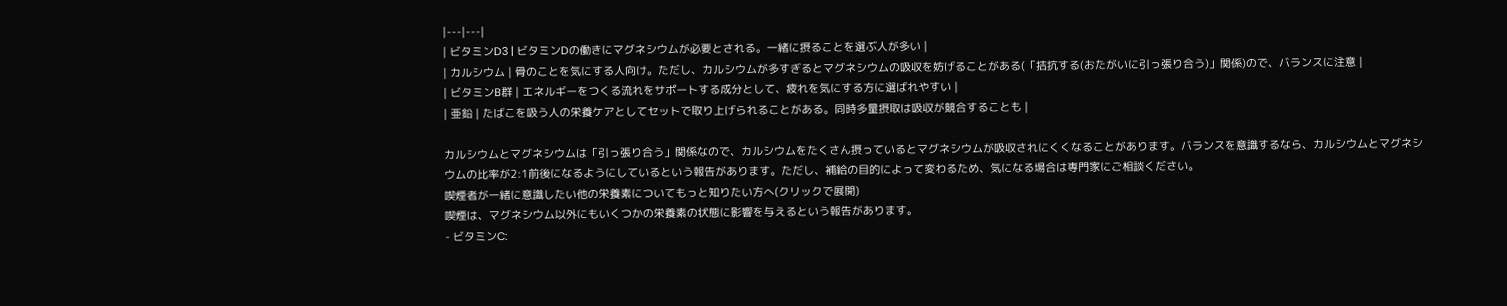|---|---|
| ビタミンD3 | ビタミンDの働きにマグネシウムが必要とされる。一緒に摂ることを選ぶ人が多い |
| カルシウム | 骨のことを気にする人向け。ただし、カルシウムが多すぎるとマグネシウムの吸収を妨げることがある(「拮抗する(おたがいに引っ張り合う)」関係)ので、バランスに注意 |
| ビタミンB群 | エネルギーをつくる流れをサポートする成分として、疲れを気にする方に選ばれやすい |
| 亜鉛 | たばこを吸う人の栄養ケアとしてセットで取り上げられることがある。同時多量摂取は吸収が競合することも |

カルシウムとマグネシウムは「引っ張り合う」関係なので、カルシウムをたくさん摂っているとマグネシウムが吸収されにくくなることがあります。バランスを意識するなら、カルシウムとマグネシウムの比率が2:1前後になるようにしているという報告があります。ただし、補給の目的によって変わるため、気になる場合は専門家にご相談ください。
喫煙者が一緒に意識したい他の栄養素についてもっと知りたい方へ(クリックで展開)
喫煙は、マグネシウム以外にもいくつかの栄養素の状態に影響を与えるという報告があります。
- ビタミンC: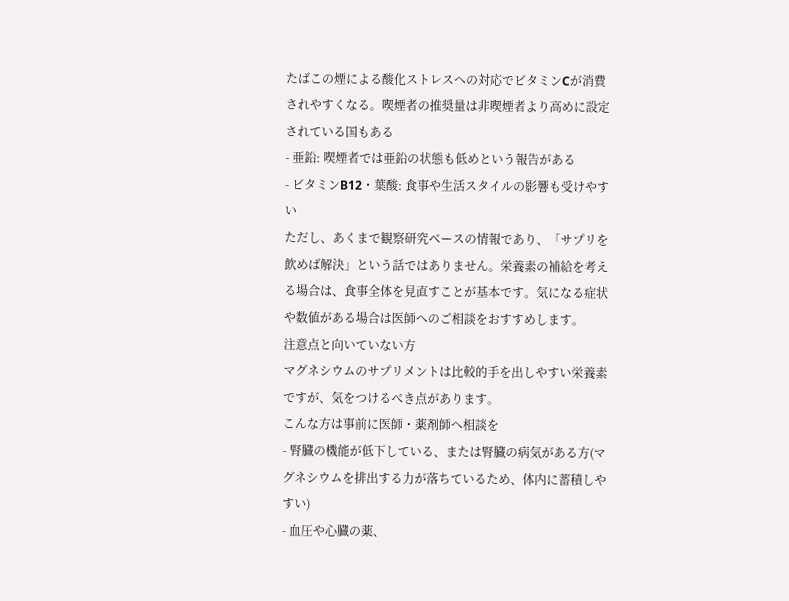たばこの煙による酸化ストレスへの対応でビタミンCが消費されやすくなる。喫煙者の推奨量は非喫煙者より高めに設定されている国もある
- 亜鉛: 喫煙者では亜鉛の状態も低めという報告がある
- ビタミンB12・葉酸: 食事や生活スタイルの影響も受けやすい
ただし、あくまで観察研究ベースの情報であり、「サプリを飲めば解決」という話ではありません。栄養素の補給を考える場合は、食事全体を見直すことが基本です。気になる症状や数値がある場合は医師へのご相談をおすすめします。
注意点と向いていない方
マグネシウムのサプリメントは比較的手を出しやすい栄養素ですが、気をつけるべき点があります。
こんな方は事前に医師・薬剤師へ相談を
- 腎臓の機能が低下している、または腎臓の病気がある方(マグネシウムを排出する力が落ちているため、体内に蓄積しやすい)
- 血圧や心臓の薬、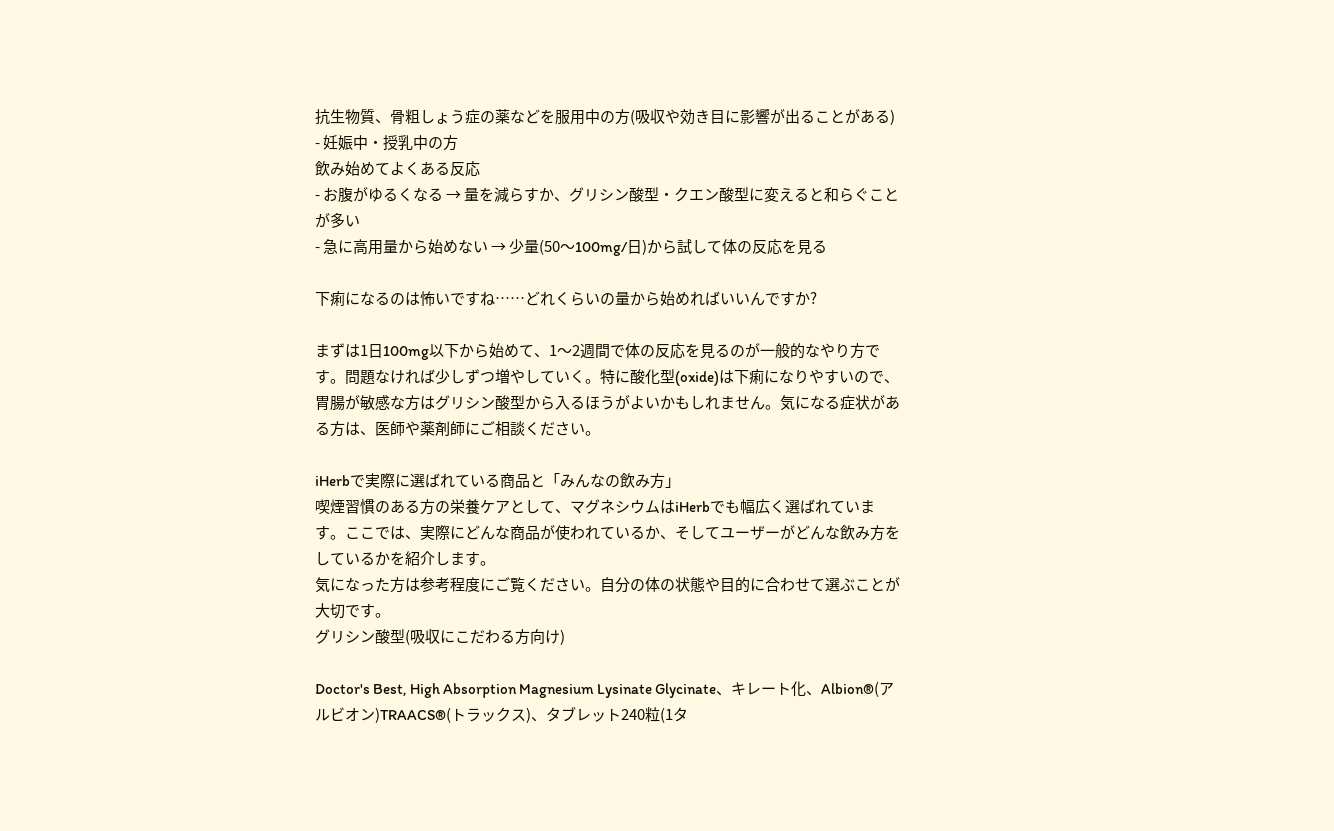抗生物質、骨粗しょう症の薬などを服用中の方(吸収や効き目に影響が出ることがある)
- 妊娠中・授乳中の方
飲み始めてよくある反応
- お腹がゆるくなる → 量を減らすか、グリシン酸型・クエン酸型に変えると和らぐことが多い
- 急に高用量から始めない → 少量(50〜100mg/日)から試して体の反応を見る

下痢になるのは怖いですね……どれくらいの量から始めればいいんですか?

まずは1日100mg以下から始めて、1〜2週間で体の反応を見るのが一般的なやり方です。問題なければ少しずつ増やしていく。特に酸化型(oxide)は下痢になりやすいので、胃腸が敏感な方はグリシン酸型から入るほうがよいかもしれません。気になる症状がある方は、医師や薬剤師にご相談ください。

iHerbで実際に選ばれている商品と「みんなの飲み方」
喫煙習慣のある方の栄養ケアとして、マグネシウムはiHerbでも幅広く選ばれています。ここでは、実際にどんな商品が使われているか、そしてユーザーがどんな飲み方をしているかを紹介します。
気になった方は参考程度にご覧ください。自分の体の状態や目的に合わせて選ぶことが大切です。
グリシン酸型(吸収にこだわる方向け)

Doctor's Best, High Absorption Magnesium Lysinate Glycinate、キレート化、Albion®(アルビオン)TRAACS®(トラックス)、タブレット240粒(1タ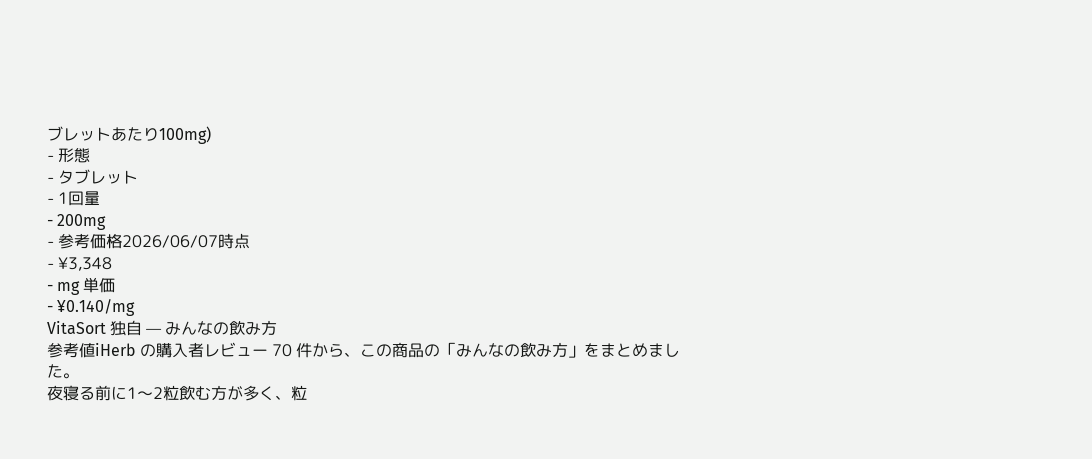ブレットあたり100mg)
- 形態
- タブレット
- 1回量
- 200mg
- 参考価格2026/06/07時点
- ¥3,348
- mg 単価
- ¥0.140/mg
VitaSort 独自 — みんなの飲み方
参考値iHerb の購入者レビュー 70 件から、この商品の「みんなの飲み方」をまとめました。
夜寝る前に1〜2粒飲む方が多く、粒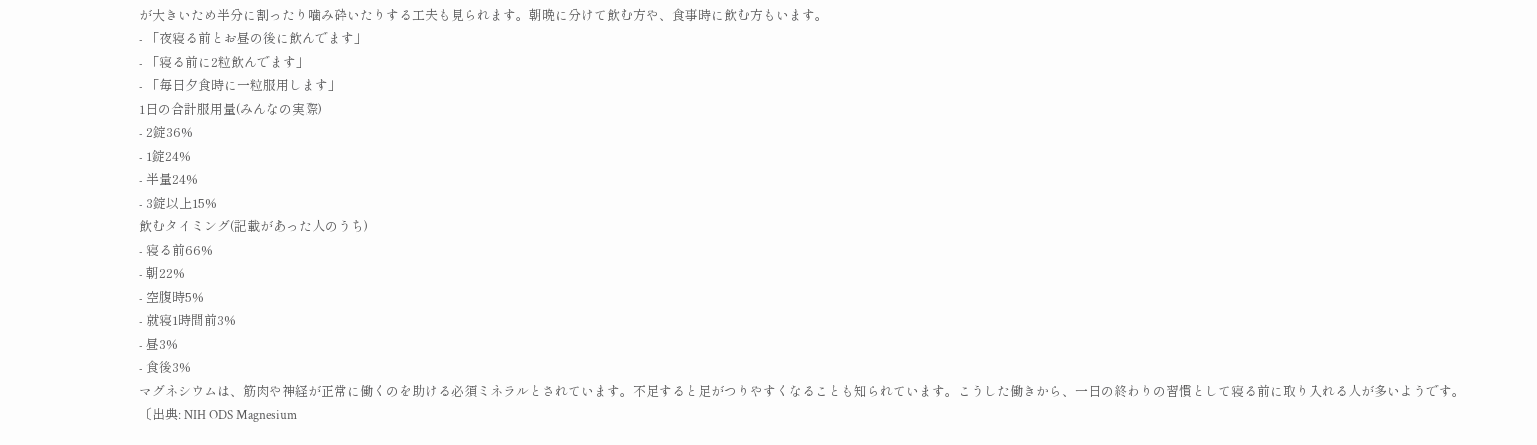が大きいため半分に割ったり噛み砕いたりする工夫も見られます。朝晩に分けて飲む方や、食事時に飲む方もいます。
- 「夜寝る前とお昼の後に飲んでます」
- 「寝る前に2粒飲んでます」
- 「毎日夕食時に一粒服用します」
1日の合計服用量(みんなの実際)
- 2錠36%
- 1錠24%
- 半量24%
- 3錠以上15%
飲むタイミング(記載があった人のうち)
- 寝る前66%
- 朝22%
- 空腹時5%
- 就寝1時間前3%
- 昼3%
- 食後3%
マグネシウムは、筋肉や神経が正常に働くのを助ける必須ミネラルとされています。不足すると足がつりやすくなることも知られています。こうした働きから、一日の終わりの習慣として寝る前に取り入れる人が多いようです。
〔出典: NIH ODS Magnesium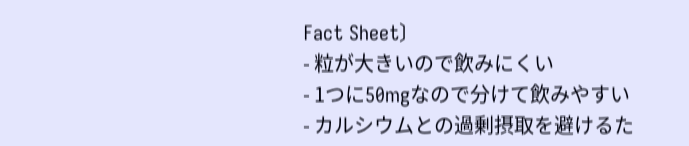Fact Sheet〕
- 粒が大きいので飲みにくい
- 1つに50mgなので分けて飲みやすい
- カルシウムとの過剰摂取を避けるた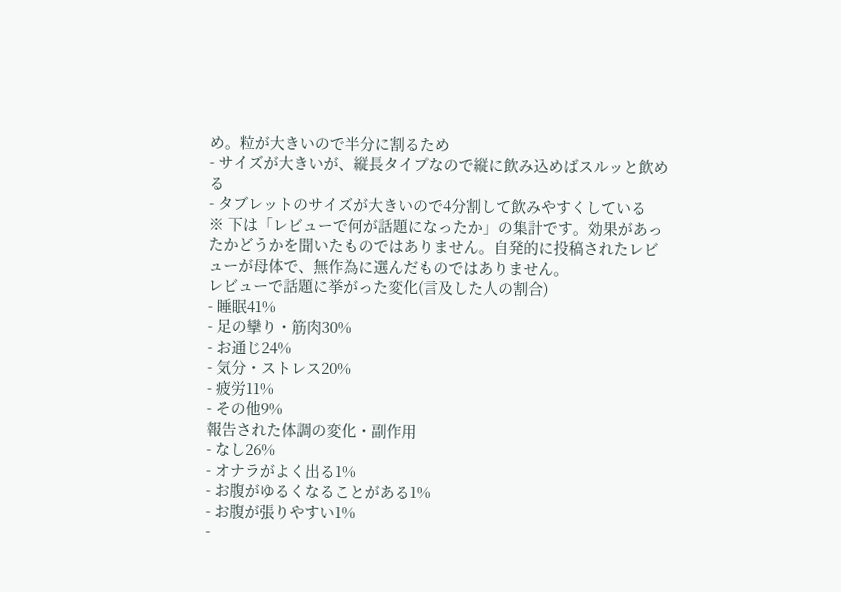め。粒が大きいので半分に割るため
- サイズが大きいが、縦長タイプなので縦に飲み込めばスルッと飲める
- タブレットのサイズが大きいので4分割して飲みやすくしている
※ 下は「レビューで何が話題になったか」の集計です。効果があったかどうかを聞いたものではありません。自発的に投稿されたレビューが母体で、無作為に選んだものではありません。
レビューで話題に挙がった変化(言及した人の割合)
- 睡眠41%
- 足の攣り・筋肉30%
- お通じ24%
- 気分・ストレス20%
- 疲労11%
- その他9%
報告された体調の変化・副作用
- なし26%
- オナラがよく出る1%
- お腹がゆるくなることがある1%
- お腹が張りやすい1%
-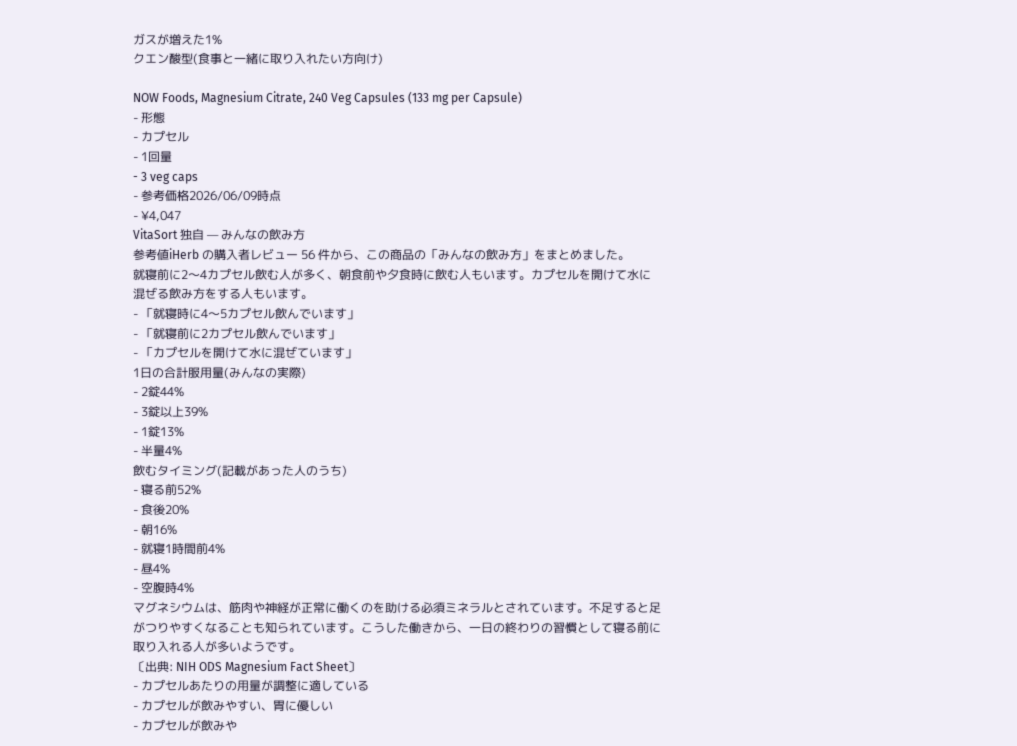ガスが増えた1%
クエン酸型(食事と一緒に取り入れたい方向け)

NOW Foods, Magnesium Citrate, 240 Veg Capsules (133 mg per Capsule)
- 形態
- カプセル
- 1回量
- 3 veg caps
- 参考価格2026/06/09時点
- ¥4,047
VitaSort 独自 — みんなの飲み方
参考値iHerb の購入者レビュー 56 件から、この商品の「みんなの飲み方」をまとめました。
就寝前に2〜4カプセル飲む人が多く、朝食前や夕食時に飲む人もいます。カプセルを開けて水に混ぜる飲み方をする人もいます。
- 「就寝時に4〜5カプセル飲んでいます」
- 「就寝前に2カプセル飲んでいます」
- 「カプセルを開けて水に混ぜています」
1日の合計服用量(みんなの実際)
- 2錠44%
- 3錠以上39%
- 1錠13%
- 半量4%
飲むタイミング(記載があった人のうち)
- 寝る前52%
- 食後20%
- 朝16%
- 就寝1時間前4%
- 昼4%
- 空腹時4%
マグネシウムは、筋肉や神経が正常に働くのを助ける必須ミネラルとされています。不足すると足がつりやすくなることも知られています。こうした働きから、一日の終わりの習慣として寝る前に取り入れる人が多いようです。
〔出典: NIH ODS Magnesium Fact Sheet〕
- カプセルあたりの用量が調整に適している
- カプセルが飲みやすい、胃に優しい
- カプセルが飲みや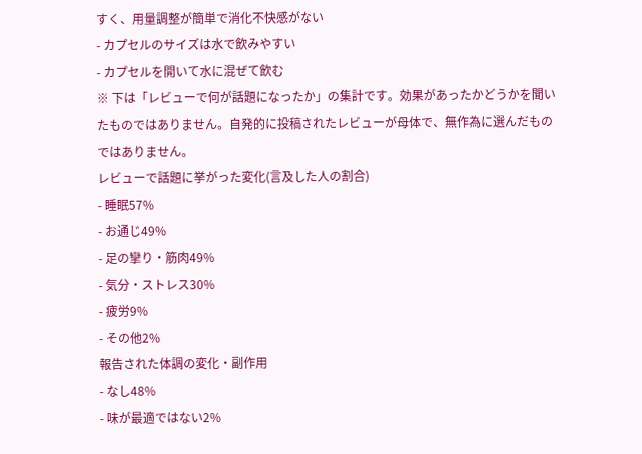すく、用量調整が簡単で消化不快感がない
- カプセルのサイズは水で飲みやすい
- カプセルを開いて水に混ぜて飲む
※ 下は「レビューで何が話題になったか」の集計です。効果があったかどうかを聞いたものではありません。自発的に投稿されたレビューが母体で、無作為に選んだものではありません。
レビューで話題に挙がった変化(言及した人の割合)
- 睡眠57%
- お通じ49%
- 足の攣り・筋肉49%
- 気分・ストレス30%
- 疲労9%
- その他2%
報告された体調の変化・副作用
- なし48%
- 味が最適ではない2%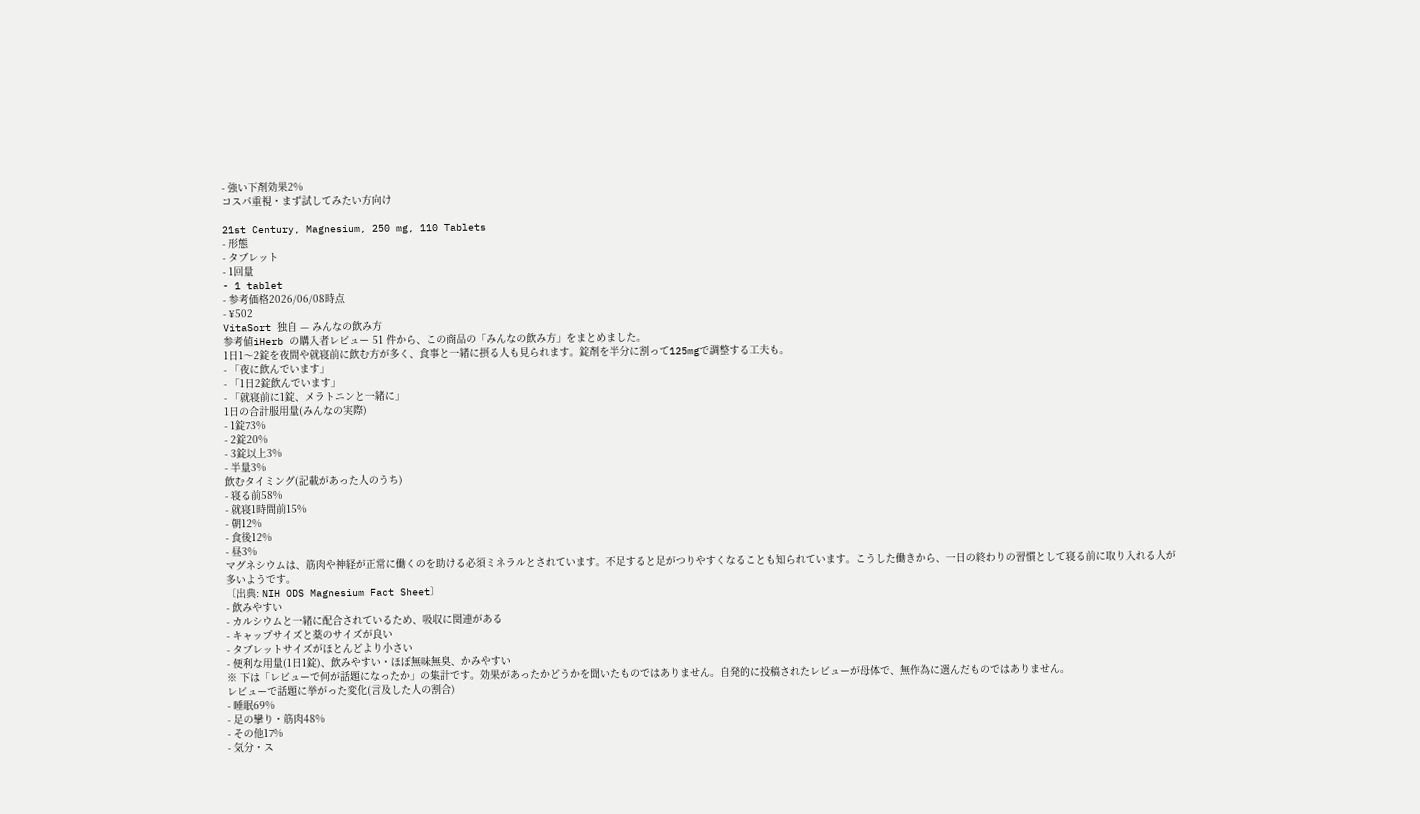- 強い下剤効果2%
コスパ重視・まず試してみたい方向け

21st Century, Magnesium, 250 mg, 110 Tablets
- 形態
- タブレット
- 1回量
- 1 tablet
- 参考価格2026/06/08時点
- ¥502
VitaSort 独自 — みんなの飲み方
参考値iHerb の購入者レビュー 51 件から、この商品の「みんなの飲み方」をまとめました。
1日1〜2錠を夜間や就寝前に飲む方が多く、食事と一緒に摂る人も見られます。錠剤を半分に割って125mgで調整する工夫も。
- 「夜に飲んでいます」
- 「1日2錠飲んでいます」
- 「就寝前に1錠、メラトニンと一緒に」
1日の合計服用量(みんなの実際)
- 1錠73%
- 2錠20%
- 3錠以上3%
- 半量3%
飲むタイミング(記載があった人のうち)
- 寝る前58%
- 就寝1時間前15%
- 朝12%
- 食後12%
- 昼3%
マグネシウムは、筋肉や神経が正常に働くのを助ける必須ミネラルとされています。不足すると足がつりやすくなることも知られています。こうした働きから、一日の終わりの習慣として寝る前に取り入れる人が多いようです。
〔出典: NIH ODS Magnesium Fact Sheet〕
- 飲みやすい
- カルシウムと一緒に配合されているため、吸収に関連がある
- キャップサイズと薬のサイズが良い
- タブレットサイズがほとんどより小さい
- 便利な用量(1日1錠)、飲みやすい・ほぼ無味無臭、かみやすい
※ 下は「レビューで何が話題になったか」の集計です。効果があったかどうかを聞いたものではありません。自発的に投稿されたレビューが母体で、無作為に選んだものではありません。
レビューで話題に挙がった変化(言及した人の割合)
- 睡眠69%
- 足の攣り・筋肉48%
- その他17%
- 気分・ス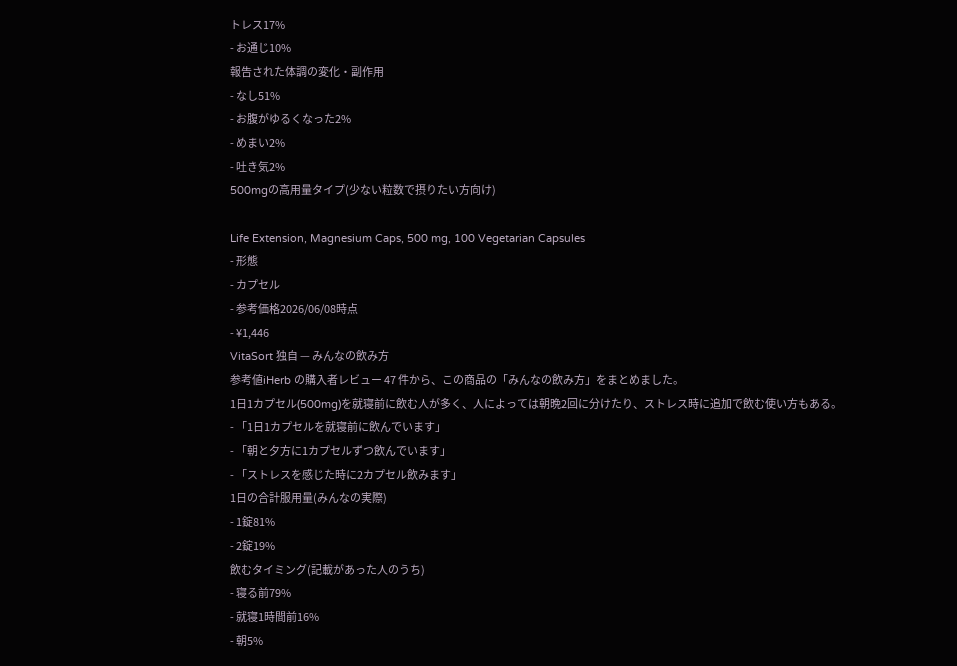トレス17%
- お通じ10%
報告された体調の変化・副作用
- なし51%
- お腹がゆるくなった2%
- めまい2%
- 吐き気2%
500mgの高用量タイプ(少ない粒数で摂りたい方向け)

Life Extension, Magnesium Caps, 500 mg, 100 Vegetarian Capsules
- 形態
- カプセル
- 参考価格2026/06/08時点
- ¥1,446
VitaSort 独自 — みんなの飲み方
参考値iHerb の購入者レビュー 47 件から、この商品の「みんなの飲み方」をまとめました。
1日1カプセル(500mg)を就寝前に飲む人が多く、人によっては朝晩2回に分けたり、ストレス時に追加で飲む使い方もある。
- 「1日1カプセルを就寝前に飲んでいます」
- 「朝と夕方に1カプセルずつ飲んでいます」
- 「ストレスを感じた時に2カプセル飲みます」
1日の合計服用量(みんなの実際)
- 1錠81%
- 2錠19%
飲むタイミング(記載があった人のうち)
- 寝る前79%
- 就寝1時間前16%
- 朝5%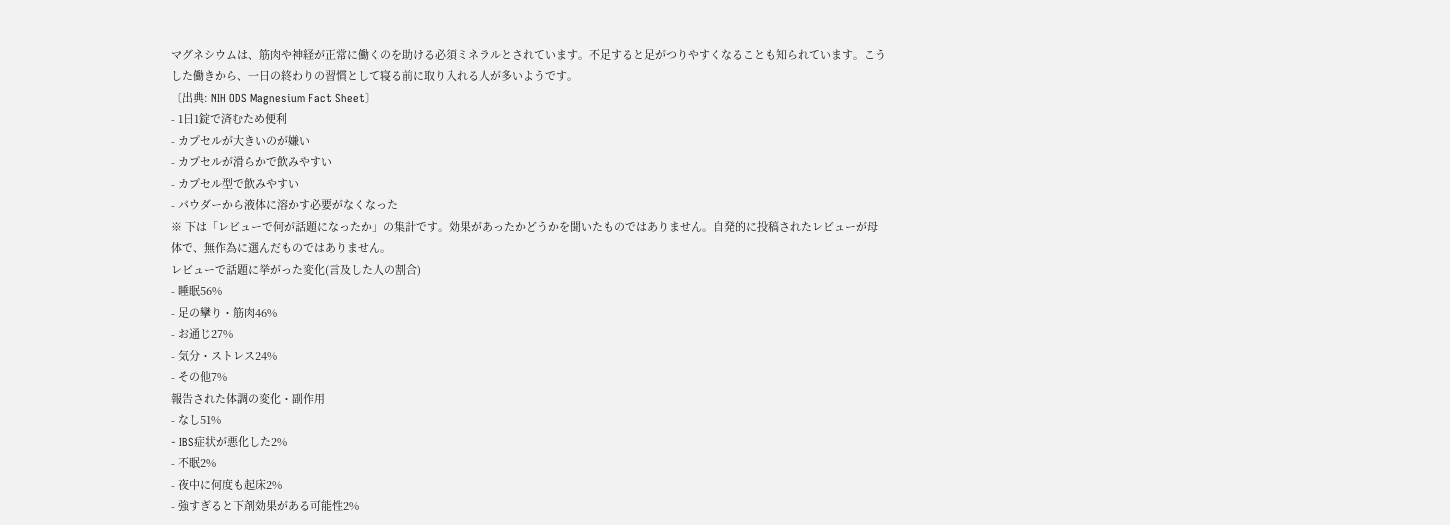マグネシウムは、筋肉や神経が正常に働くのを助ける必須ミネラルとされています。不足すると足がつりやすくなることも知られています。こうした働きから、一日の終わりの習慣として寝る前に取り入れる人が多いようです。
〔出典: NIH ODS Magnesium Fact Sheet〕
- 1日1錠で済むため便利
- カプセルが大きいのが嫌い
- カプセルが滑らかで飲みやすい
- カプセル型で飲みやすい
- パウダーから液体に溶かす必要がなくなった
※ 下は「レビューで何が話題になったか」の集計です。効果があったかどうかを聞いたものではありません。自発的に投稿されたレビューが母体で、無作為に選んだものではありません。
レビューで話題に挙がった変化(言及した人の割合)
- 睡眠56%
- 足の攣り・筋肉46%
- お通じ27%
- 気分・ストレス24%
- その他7%
報告された体調の変化・副作用
- なし51%
- IBS症状が悪化した2%
- 不眠2%
- 夜中に何度も起床2%
- 強すぎると下剤効果がある可能性2%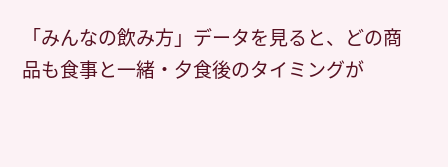「みんなの飲み方」データを見ると、どの商品も食事と一緒・夕食後のタイミングが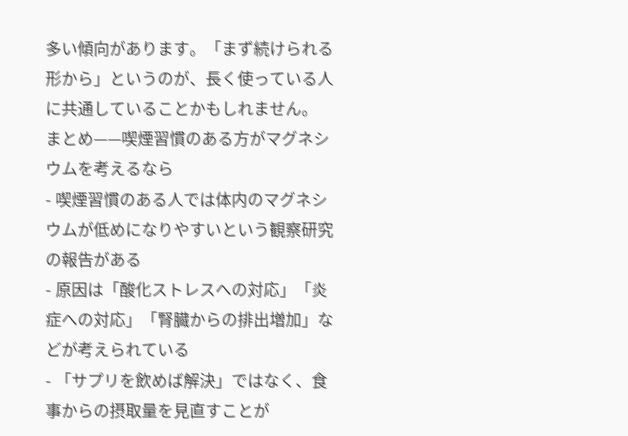多い傾向があります。「まず続けられる形から」というのが、長く使っている人に共通していることかもしれません。
まとめ——喫煙習慣のある方がマグネシウムを考えるなら
- 喫煙習慣のある人では体内のマグネシウムが低めになりやすいという観察研究の報告がある
- 原因は「酸化ストレスへの対応」「炎症への対応」「腎臓からの排出増加」などが考えられている
- 「サプリを飲めば解決」ではなく、食事からの摂取量を見直すことが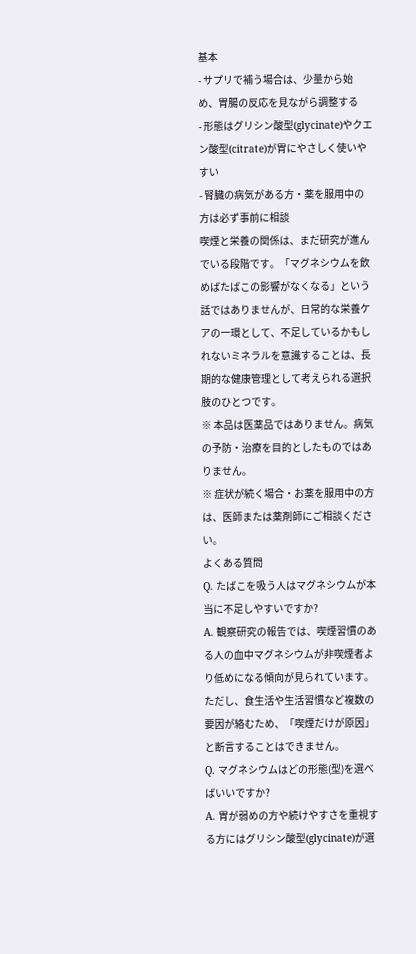基本
- サプリで補う場合は、少量から始め、胃腸の反応を見ながら調整する
- 形態はグリシン酸型(glycinate)やクエン酸型(citrate)が胃にやさしく使いやすい
- 腎臓の病気がある方・薬を服用中の方は必ず事前に相談
喫煙と栄養の関係は、まだ研究が進んでいる段階です。「マグネシウムを飲めばたばこの影響がなくなる」という話ではありませんが、日常的な栄養ケアの一環として、不足しているかもしれないミネラルを意識することは、長期的な健康管理として考えられる選択肢のひとつです。
※ 本品は医薬品ではありません。病気の予防・治療を目的としたものではありません。
※ 症状が続く場合・お薬を服用中の方は、医師または薬剤師にご相談ください。
よくある質問
Q. たばこを吸う人はマグネシウムが本当に不足しやすいですか?
A. 観察研究の報告では、喫煙習慣のある人の血中マグネシウムが非喫煙者より低めになる傾向が見られています。ただし、食生活や生活習慣など複数の要因が絡むため、「喫煙だけが原因」と断言することはできません。
Q. マグネシウムはどの形態(型)を選べばいいですか?
A. 胃が弱めの方や続けやすさを重視する方にはグリシン酸型(glycinate)が選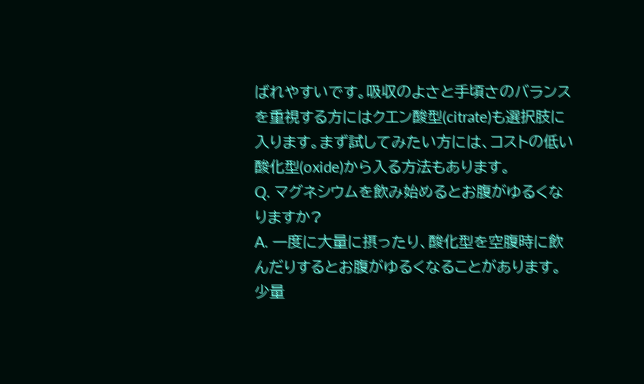ばれやすいです。吸収のよさと手頃さのバランスを重視する方にはクエン酸型(citrate)も選択肢に入ります。まず試してみたい方には、コストの低い酸化型(oxide)から入る方法もあります。
Q. マグネシウムを飲み始めるとお腹がゆるくなりますか?
A. 一度に大量に摂ったり、酸化型を空腹時に飲んだりするとお腹がゆるくなることがあります。少量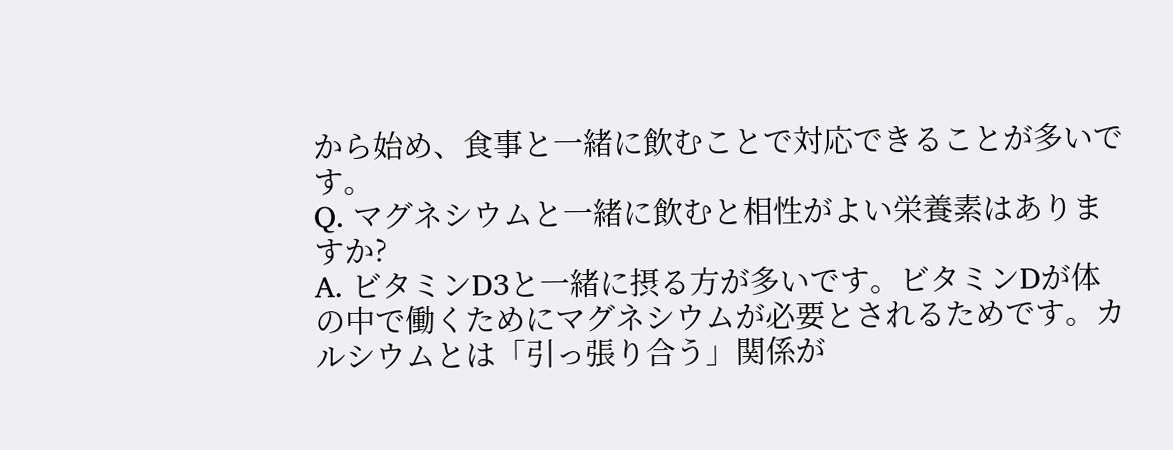から始め、食事と一緒に飲むことで対応できることが多いです。
Q. マグネシウムと一緒に飲むと相性がよい栄養素はありますか?
A. ビタミンD3と一緒に摂る方が多いです。ビタミンDが体の中で働くためにマグネシウムが必要とされるためです。カルシウムとは「引っ張り合う」関係が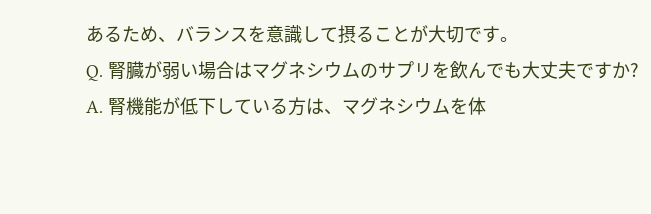あるため、バランスを意識して摂ることが大切です。
Q. 腎臓が弱い場合はマグネシウムのサプリを飲んでも大丈夫ですか?
A. 腎機能が低下している方は、マグネシウムを体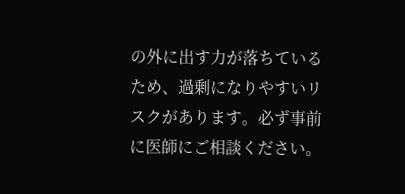の外に出す力が落ちているため、過剰になりやすいリスクがあります。必ず事前に医師にご相談ください。